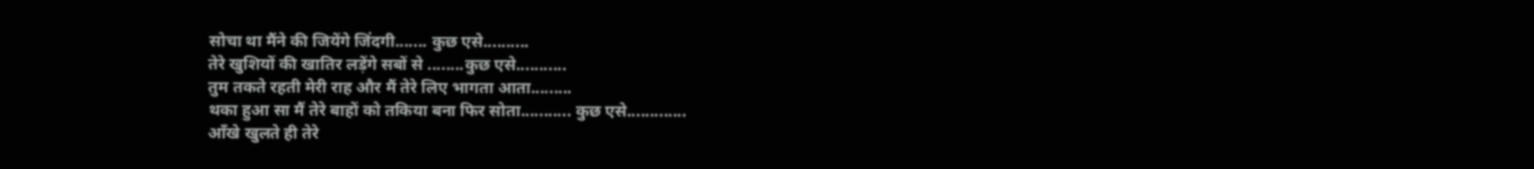सोचा था मैंने की जियेंगे जिंदगी....... कुछ एसे..........
तेरे खुशियों की खातिर लड़ेंगे सबों से ........कुछ एसे...........
तुम तकते रहती मेरी राह और मैं तेरे लिए भागता आता.........
थका हुआ सा मैं तेरे बाहों को तकिया बना फिर सोता........... कुछ एसे.............
आँखे खुलते ही तेरे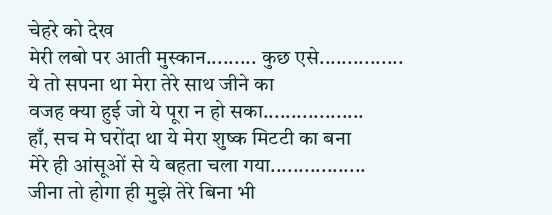चेहरे को देख
मेरी लबो पर आती मुस्कान......... कुछ एसे...............
ये तो सपना था मेरा तेरे साथ जीने का
वजह क्या हुई जो ये पूरा न हो सका..................
हाँ, सच मे घरोंदा था ये मेरा शुष्क मिटटी का बना
मेरे ही आंसूओं से ये बहता चला गया.................
जीना तो होगा ही मुझे तेरे बिना भी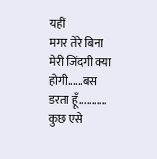यहीं
मगर तेरे बिना मेरी जिंदगी क्या होगी......बस डरता हूँ........... कुछ एसे